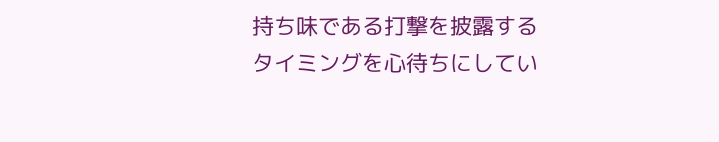持ち味である打撃を披露するタイミングを心待ちにしてい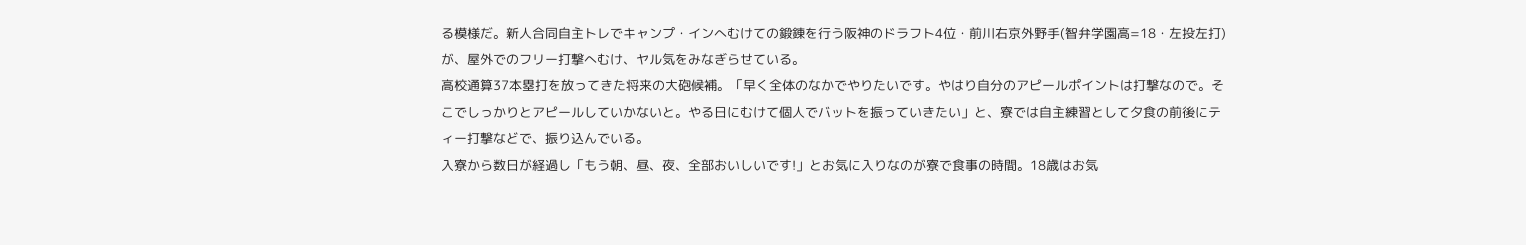る模様だ。新人合同自主トレでキャンプ・インへむけての鍛錬を行う阪神のドラフト4位・前川右京外野手(智弁学園高=18・左投左打)が、屋外でのフリー打撃へむけ、ヤル気をみなぎらせている。
高校通算37本塁打を放ってきた将来の大砲候補。「早く全体のなかでやりたいです。やはり自分のアピールポイントは打撃なので。そこでしっかりとアピールしていかないと。やる日にむけて個人でバットを振っていきたい」と、寮では自主練習として夕食の前後にティー打撃などで、振り込んでいる。
入寮から数日が経過し「もう朝、昼、夜、全部おいしいです!」とお気に入りなのが寮で食事の時間。18歳はお気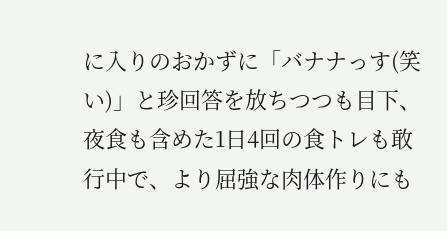に入りのおかずに「バナナっす(笑い)」と珍回答を放ちつつも目下、夜食も含めた1日4回の食トレも敢行中で、より屈強な肉体作りにも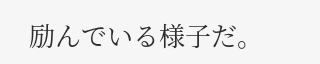励んでいる様子だ。